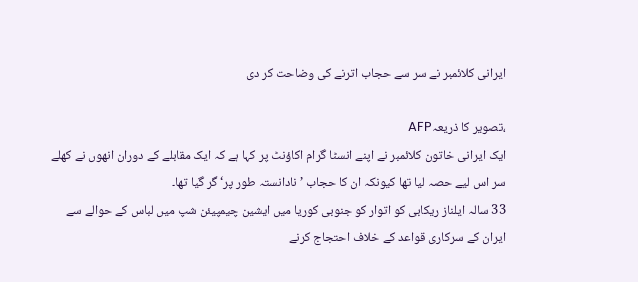ایرانی کلائمبر نے سر سے حجاب اترنے کی وضاحت کر دی

،تصویر کا ذریعہAFP
ایک ایرانی خاتون کلائمبر نے اپنے انسٹا گرام اکاؤنٹ پر کہا ہے کہ ایک مقابلے کے دوران انھوں نے کھلے سر اس لیے حصہ لیا تھا کیونکہ ان کا حجاب ’نادانستہ طور پر‘ گر گیا تھا۔
33 سالہ ایلناز ریکابی کو اتوار کو جنوبی کوریا میں ایشین چیمپیئن شپ میں لباس کے حوالے سے ایران کے سرکاری قواعد کے خلاف احتجاج کرنے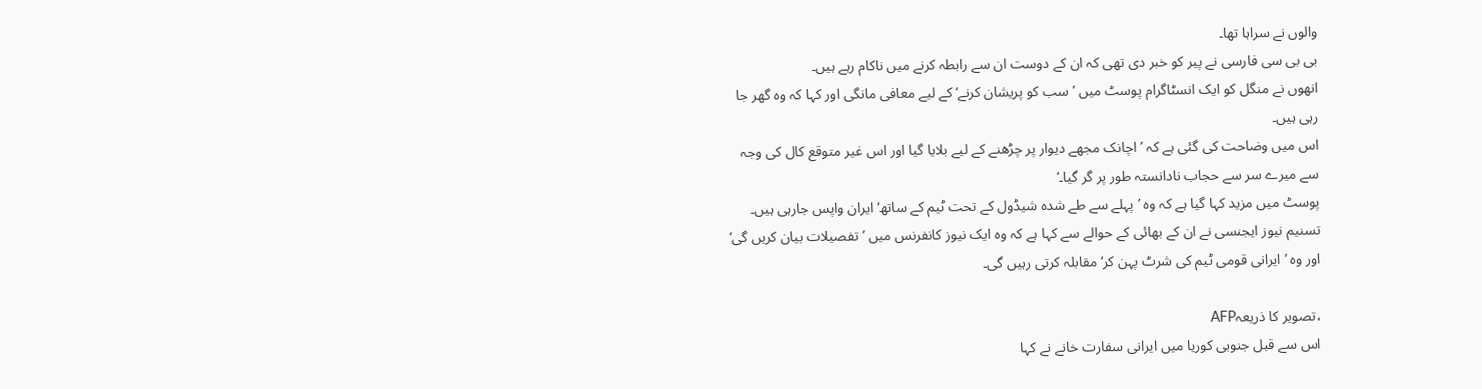والوں نے سراہا تھا۔
بی بی سی فارسی نے پیر کو خبر دی تھی کہ ان کے دوست ان سے رابطہ کرنے میں ناکام رہے ہیں۔
انھوں نے منگل کو ایک انسٹاگرام پوسٹ میں ’سب کو پریشان کرنے‘ کے لیے معافی مانگی اور کہا کہ وہ گھر جا رہی ہیں۔
اس میں وضاحت کی گئی ہے کہ ’اچانک مجھے دیوار پر چڑھنے کے لیے بلایا گیا اور اس غیر متوقع کال کی وجہ سے میرے سر سے حجاب نادانستہ طور پر گر گیا۔‘
پوسٹ میں مزید کہا گیا ہے کہ وہ ’پہلے سے طے شدہ شیڈول کے تحت ٹیم کے ساتھ‘ ایران واپس جارہی ہیں۔
تسنیم نیوز ایجنسی نے ان کے بھائی کے حوالے سے کہا ہے کہ وہ ایک نیوز کانفرنس میں ’تفصیلات بیان کریں گی‘ اور وہ ’ایرانی قومی ٹیم کی شرٹ پہن کر‘ مقابلہ کرتی رہیں گی۔

،تصویر کا ذریعہAFP
اس سے قبل جنوبی کوریا میں ایرانی سفارت خانے نے کہا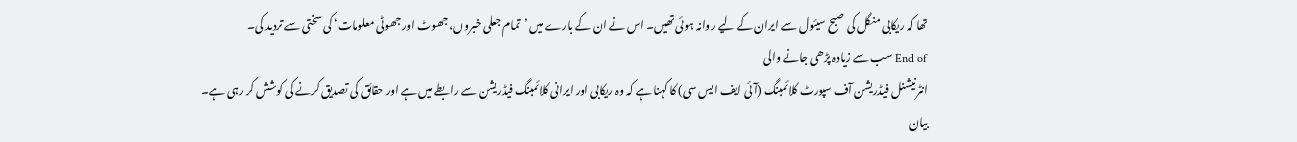تھا کہ ریکابی منگل کی صبح سیئول سے ایران کے لیے روانہ ہوئی تھیں۔ اس نے ان کے بارے میں ’تمام جعلی خبروں، جھوٹ اور جھوٹی معلومات‘ کی سختی سے تردید کی۔
End of سب سے زیادہ پڑھی جانے والی
انٹرنیشنل فیڈریشن آف سپورٹ کلائمبنگ (آئی ایف ایس سی) کا کہنا ہے کہ وہ ریکابی اور ایرانی کلائمبنگ فیڈریشن سے رابطے میں ہے اور حقائق کی تصدیق کرنے کی کوشش کر رہی ہے۔
بیان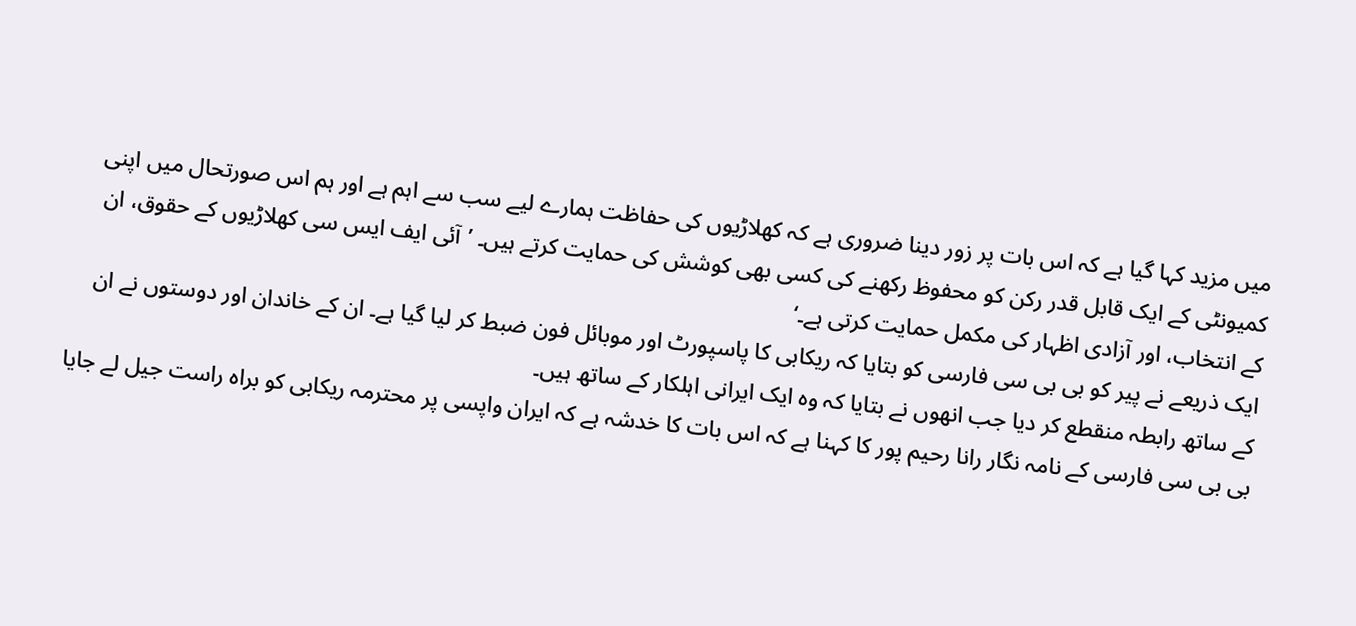میں مزید کہا گیا ہے کہ اس بات پر زور دینا ضروری ہے کہ کھلاڑیوں کی حفاظت ہمارے لیے سب سے اہم ہے اور ہم اس صورتحال میں اپنی کمیونٹی کے ایک قابل قدر رکن کو محفوظ رکھنے کی کسی بھی کوشش کی حمایت کرتے ہیں۔ ’آئی ایف ایس سی کھلاڑیوں کے حقوق، ان کے انتخاب، اور آزادی اظہار کی مکمل حمایت کرتی ہے۔‘
ایک ذریعے نے پیر کو بی بی سی فارسی کو بتایا کہ ریکابی کا پاسپورٹ اور موبائل فون ضبط کر لیا گیا ہے۔ ان کے خاندان اور دوستوں نے ان کے ساتھ رابطہ منقطع کر دیا جب انھوں نے بتایا کہ وہ ایک ایرانی اہلکار کے ساتھ ہیں۔
بی بی سی فارسی کے نامہ نگار رانا رحیم پور کا کہنا ہے کہ اس بات کا خدشہ ہے کہ ایران واپسی پر محترمہ ریکابی کو براہ راست جیل لے جایا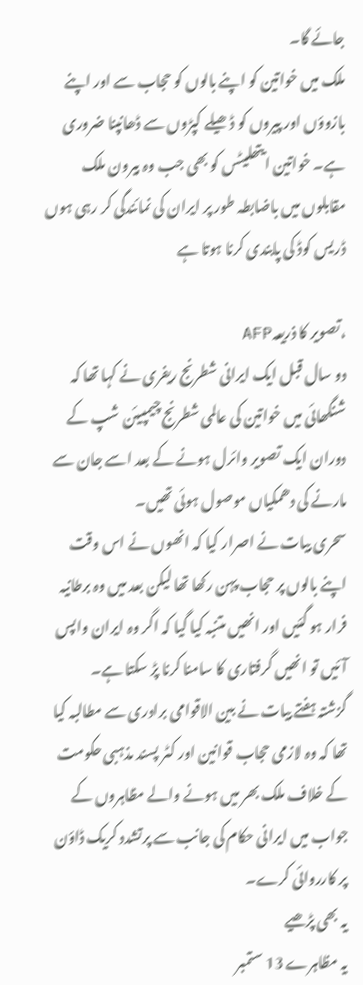جائے گا۔
ملک میں خواتین کو اپنے بالوں کو حجاب سے اور اپنے بازوؤں اور پیروں کو ڈھیلے کپڑوں سے ڈھانپنا ضروری ہے۔ خواتین ایتھلیٹس کو بھی جب وہ بیرون ملک مقابلوں میں باضابطہ طور پر ایران کی نمائندگی کر رہی ہوں ڈریس کوڈ کی پابندی کرنا ہوتا ہے

،تصویر کا ذریعہAFP
دو سال قبل ایک ایرانی شطرنج ریفری نے کہا تھا کہ شنگھائی میں خواتین کی عالمی شطرنج چیمپیئن شپ کے دوران ایک تصویر وائرل ہونے کے بعد اسے جان سے مارنے کی دھمکیاں موصول ہوئی تھیں۔
سحری بیات نے اصرار کیا کہ انھوں نے اس وقت اپنے بالوں پر حجاب پہن رکھا تھا لیکن بعد میں وہ برطانیہ فرار ہو گئیں اور انھیں متنبہ کیا گیا کہ اگر وہ ایران واپس آئیں تو انھیں گرفتاری کا سامنا کرنا پڑ سکتا ہے۔
گزشتہ ہفتے بیات نے بین الاقوامی برادری سے مطالبہ کیا تھا کہ وہ لازمی حجاب قوانین اور کٹر پسند مذہبی حکومت کے خلاف ملک بھر میں ہونے والے مظاہروں کے جواب میں ایرانی حکام کی جانب سے پرتشدد کریک ڈاؤن پر کارروائی کرے۔
یہ بھی پڑھیے
یہ مظاہرے 13 ستمبر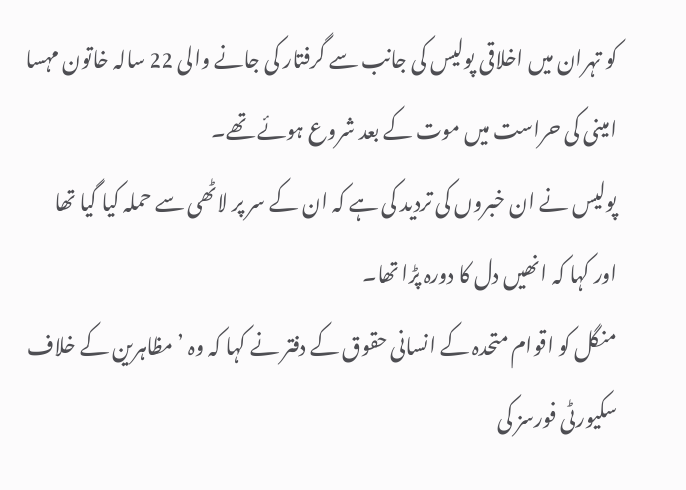کو تہران میں اخلاقی پولیس کی جانب سے گرفتار کی جانے والی 22 سالہ خاتون مہسا امینی کی حراست میں موت کے بعد شروع ہوئے تھے۔
پولیس نے ان خبروں کی تردید کی ہے کہ ان کے سر پر لاٹھی سے حملہ کیا گیا تھا اور کہا کہ انھیں دل کا دورہ پڑا تھا۔
منگل کو اقوام متحدہ کے انسانی حقوق کے دفتر نے کہا کہ وہ ’مظاہرین کے خلاف سکیورٹی فورسز کی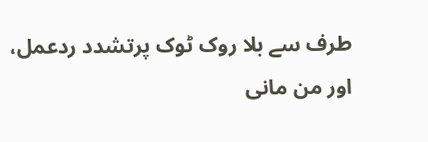طرف سے بلا روک ٹوک پرتشدد ردعمل، اور من مانی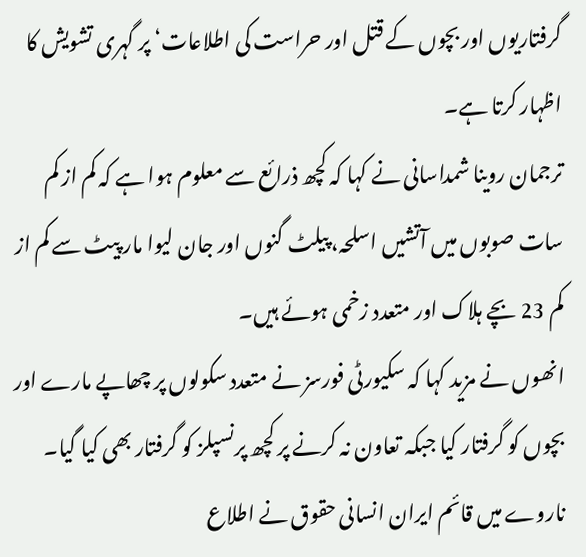گرفتاریوں اور بچوں کے قتل اور حراست کی اطلاعات‘ پر گہری تشویش کا اظہار کرتا ہے۔
ترجمان روینا شمداسانی نے کہا کہ کچھ ذرائع سے معلوم ہوا ہے کہ کم از کم سات صوبوں میں آتشیں اسلحہ، پیلٹ گنوں اور جان لیوا مار پیٹ سے کم از کم 23 بچے ہلاک اور متعدد زخمی ہوئے ہیں۔
انھوں نے مزید کہا کہ سکیورٹی فورسز نے متعدد سکولوں پر چھاپے مارے اور بچوں کو گرفتار کیا جبکہ تعاون نہ کرنے پر کچھ پرنسپلز کو گرفتار بھی کیا گیا۔
ناروے میں قائم ایران انسانی حقوق نے اطلاع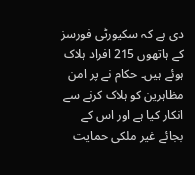دی ہے کہ سکیورٹی فورسز کے ہاتھوں 215 افراد ہلاک ہوئے ہیں۔ حکام نے پر امن مظاہرین کو ہلاک کرنے سے انکار کیا ہے اور اس کے بجائے غیر ملکی حمایت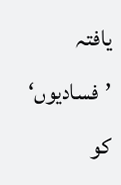یافتہ ’فسادیوں‘ کو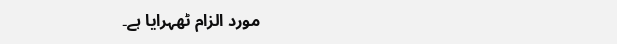مورد الزام ٹھہرایا ہے۔